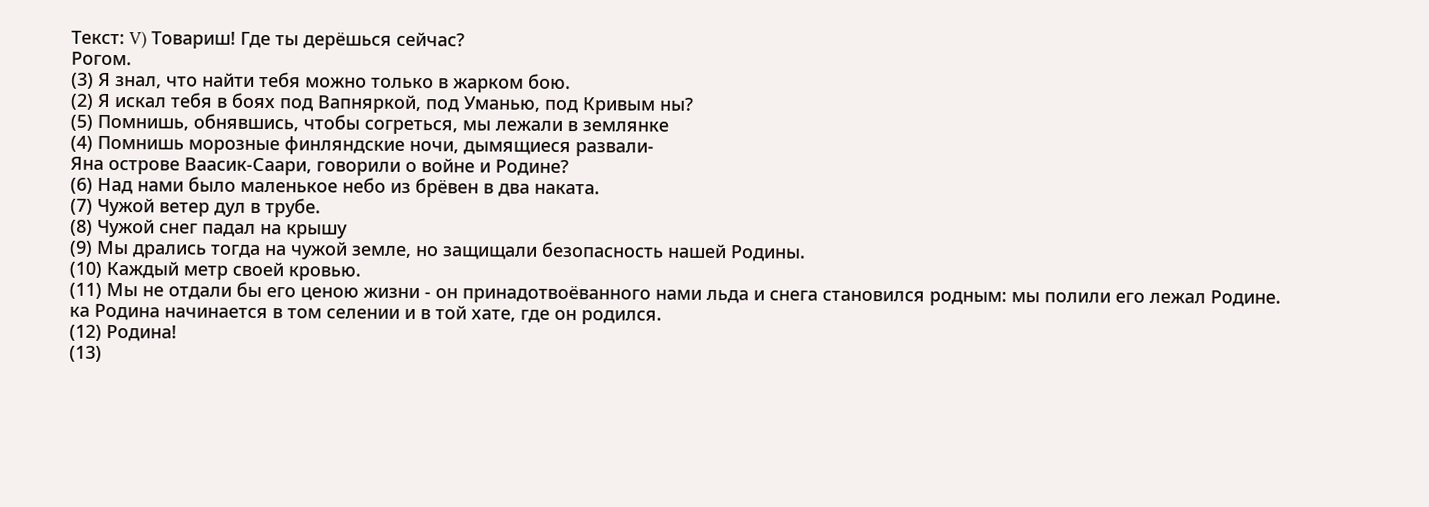Текст: V) Товариш! Где ты дерёшься сейчас?
Рогом.
(3) Я знал, что найти тебя можно только в жарком бою.
(2) Я искал тебя в боях под Вапняркой, под Уманью, под Кривым ны?
(5) Помнишь, обнявшись, чтобы согреться, мы лежали в землянке
(4) Помнишь морозные финляндские ночи, дымящиеся развали-
Яна острове Ваасик-Саари, говорили о войне и Родине?
(6) Над нами было маленькое небо из брёвен в два наката.
(7) Чужой ветер дул в трубе.
(8) Чужой снег падал на крышу
(9) Мы дрались тогда на чужой земле, но защищали безопасность нашей Родины.
(10) Каждый метр своей кровью.
(11) Мы не отдали бы его ценою жизни - он принадотвоёванного нами льда и снега становился родным: мы полили его лежал Родине.
ка Родина начинается в том селении и в той хате, где он родился.
(12) Родина!
(13)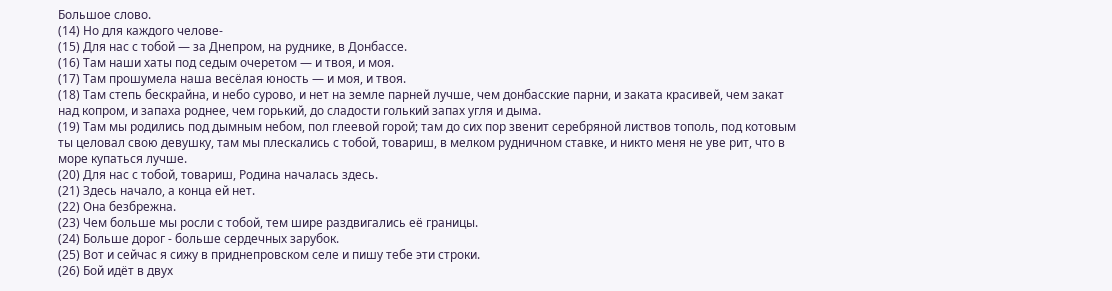Большое слово.
(14) Но для каждого челове-
(15) Для нас с тобой — за Днепром, на руднике, в Донбассе.
(16) Там наши хаты под седым очеретом — и твоя, и моя.
(17) Там прошумела наша весёлая юность — и моя, и твоя.
(18) Там степь бескрайна, и небо сурово, и нет на земле парней лучше, чем донбасские парни, и заката красивей, чем закат над копром, и запаха роднее, чем горький, до сладости голький запах угля и дыма.
(19) Там мы родились под дымным небом, пол глеевой горой; там до сих пор звенит серебряной листвов тополь, под котовым ты целовал свою девушку, там мы плескались с тобой, товариш, в мелком рудничном ставке, и никто меня не уве рит, что в море купаться лучше.
(20) Для нас с тобой, товариш, Родина началась здесь.
(21) Здесь начало, а конца ей нет.
(22) Она безбрежна.
(23) Чем больше мы росли с тобой, тем шире раздвигались её границы.
(24) Больше дорог - больше сердечных зарубок.
(25) Вот и сейчас я сижу в приднепровском селе и пишу тебе эти строки.
(26) Бой идёт в двух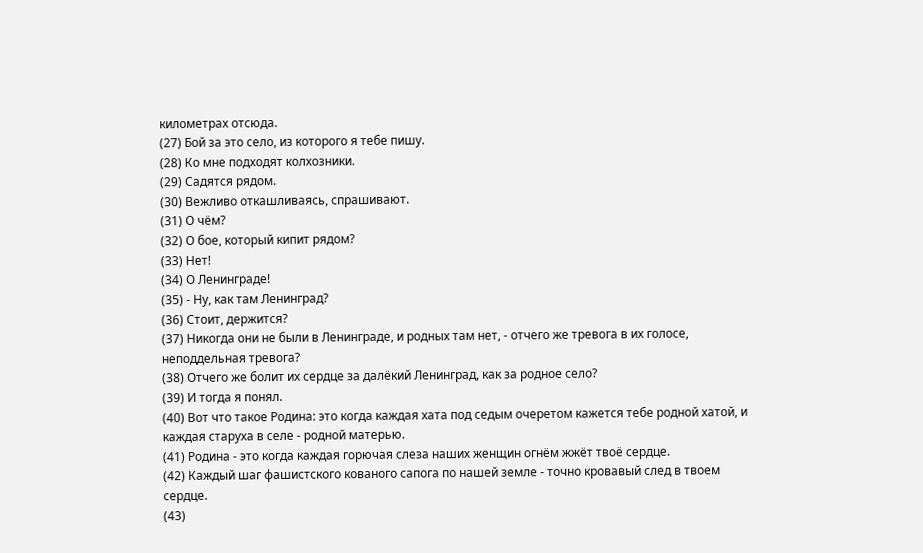километрах отсюда.
(27) Бой за это село, из которого я тебе пишу.
(28) Ко мне подходят колхозники.
(29) Садятся рядом.
(30) Вежливо откашливаясь, спрашивают.
(31) О чём?
(32) О бое, который кипит рядом?
(33) Нет!
(34) О Ленинграде!
(35) - Ну, как там Ленинград?
(36) Стоит, держится?
(37) Никогда они не были в Ленинграде, и родных там нет, - отчего же тревога в их голосе, неподдельная тревога?
(38) Отчего же болит их сердце за далёкий Ленинград, как за родное село?
(39) И тогда я понял.
(40) Вот что такое Родина: это когда каждая хата под седым очеретом кажется тебе родной хатой, и каждая старуха в селе - родной матерью.
(41) Родина - это когда каждая горючая слеза наших женщин огнём жжёт твоё сердце.
(42) Каждый шаг фашистского кованого сапога по нашей земле - точно кровавый след в твоем сердце.
(43)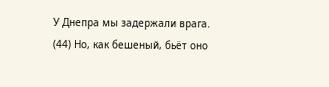У Днепра мы задержали врага.
(44) Но, как бешеный, бьёт оно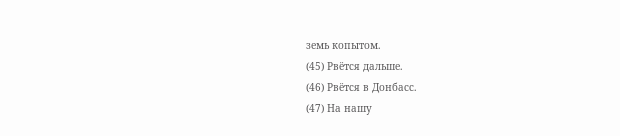земь копытом.
(45) Рвётся дальше.
(46) Рвётся в Донбасс.
(47) На нашу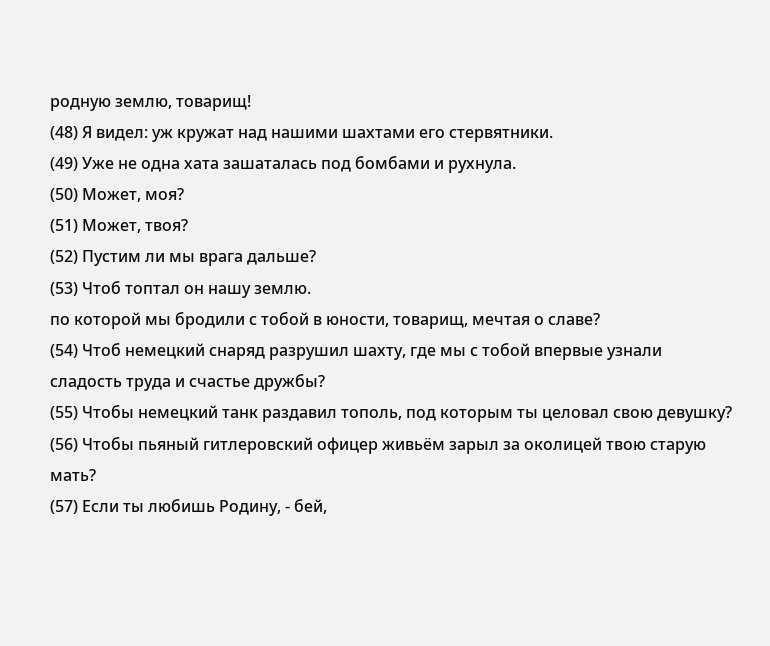родную землю, товарищ!
(48) Я видел: уж кружат над нашими шахтами его стервятники.
(49) Уже не одна хата зашаталась под бомбами и рухнула.
(50) Может, моя?
(51) Может, твоя?
(52) Пустим ли мы врага дальше?
(53) Чтоб топтал он нашу землю.
по которой мы бродили с тобой в юности, товарищ, мечтая о славе?
(54) Чтоб немецкий снаряд разрушил шахту, где мы с тобой впервые узнали сладость труда и счастье дружбы?
(55) Чтобы немецкий танк раздавил тополь, под которым ты целовал свою девушку?
(56) Чтобы пьяный гитлеровский офицер живьём зарыл за околицей твою старую мать?
(57) Если ты любишь Родину, - бей,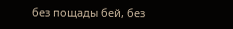без пощады бей, без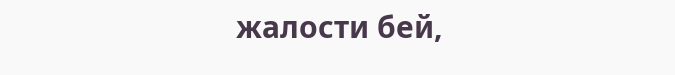жалости бей,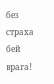без страха бей врага!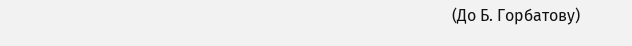(До Б. Горбатову)